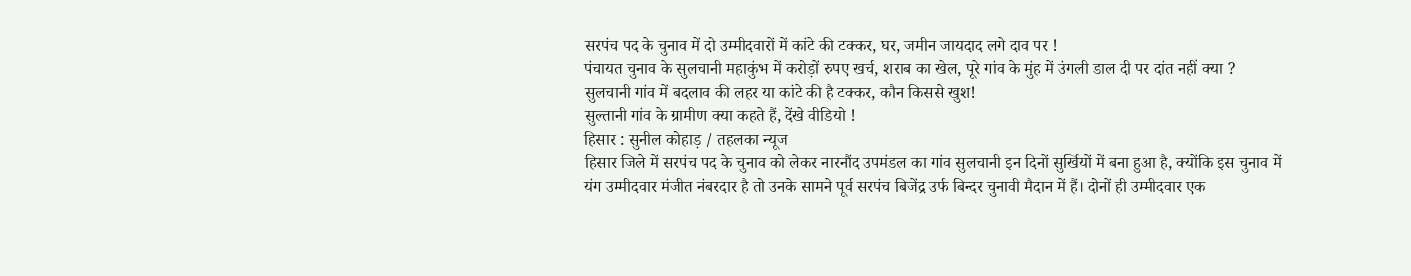सरपंच पद के चुनाव में दो उम्मीदवारों में कांटे की टक्कर, घर, जमीन जायदाद लगे दाव पर !
पंचायत चुनाव के सुलचानी महाकुंभ में करोड़ों रुपए खर्च, शराब का खेल, पूरे गांव के मुंह में उंगली डाल दी पर दांत नहीं क्या ?
सुलचानी गांव में बदलाव की लहर या कांटे की है टक्कर, कौन किससे खुश!
सुल्तानी गांव के ग्रामीण क्या कहते हैं, देंखे वीडियो !
हिसार : सुनील कोहाड़ / तहलका न्यूज
हिसार जिले में सरपंच पद के चुनाव को लेकर नारनौंद उपमंडल का गांव सुलचानी इन दिनों सुर्खियों में बना हुआ है, क्योंकि इस चुनाव में यंग उम्मीदवार मंजीत नंबरदार है तो उनके सामने पूर्व सरपंच बिजेंद्र उर्फ बिन्दर चुनावी मैदान में हैं। दोनों ही उम्मीदवार एक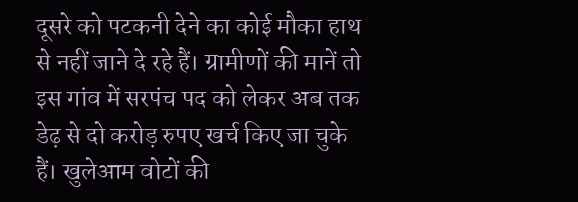दूसरे को पटकनी देने का कोई मौका हाथ से नहीं जाने दे रहे हैं। ग्रामीणों की मानें तो इस गांव में सरपंच पद को लेकर अब तक डेढ़ से दो करोड़ रुपए खर्च किए जा चुके हैं। खुलेआम वोटों की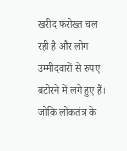खरीद फरोख्त चल रही है और लोग उम्मीदवारों से रुपए बटोरने में लगे हुए हैं। जोकि लोकतंत्र के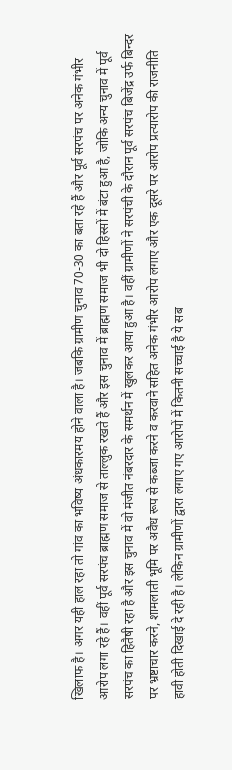खिलाफ है। अगर यही हाल रहा तो गांव का भविष्य अंधकारमय होने वाला है। जबकि ग्रामीण चुनाव 70-30 का बता रहे हैं और पूर्व सरपंच पर अनेक गंभीर आरोप लगा रहे हैं। वहीं पूर्व सरपंच ब्राह्मण समाज से ताल्लुक रखते हैं और इस चुनाव में ब्राह्मण समाज भी दो हिस्सों में बंटा हुआ है, जोकि अन्य चुनाव में पूर्व सरपंच का हितैषी रहा है और इस चुनाव में वो मंजीत नंबरदार के समर्थन में खुलकर आया हुआ है। वहीं ग्रामीणों ने सरपंची के दौरान पूर्व सरपंच बिजेंद्र उर्फ बिन्दर पर भ्रष्टाचार करने, शामलाती भूमि पर अवैध रूप से कब्जा करने व करवाने सहित अनेक गंभीर आरोप लगाए और एक दूसरे पर आरोप प्रत्यारोप की राजनीति हावी होती दिखाई दे रही है। लेकिन ग्रामीणों द्वारा लगाए गए आरोपों में कितनी सच्चाई है ये सब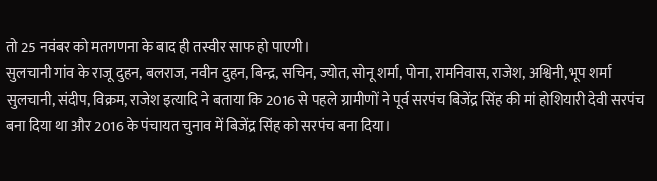तो 25 नवंबर को मतगणना के बाद ही तस्वीर साफ हो पाएगी।
सुलचानी गांव के राजू दुहन, बलराज, नवीन दुहन, बिन्द्र, सचिन, ज्योत, सोनू शर्मा, पोना, रामनिवास, राजेश, अश्विनी, भूप शर्मा सुलचानी, संदीप, विक्रम, राजेश इत्यादि ने बताया कि 2016 से पहले ग्रामीणों ने पूर्व सरपंच बिजेंद्र सिंह की मां होशियारी देवी सरपंच बना दिया था और 2016 के पंचायत चुनाव में बिजेंद्र सिंह को सरपंच बना दिया।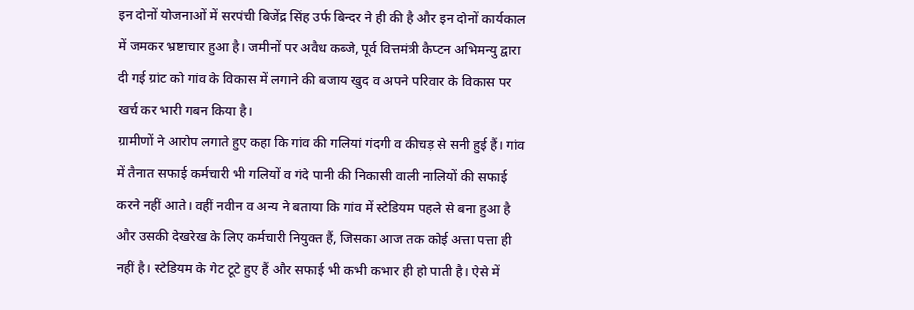इन दोनों योजनाओं में सरपंची बिजेंद्र सिंह उर्फ बिन्दर ने ही की है और इन दोनों कार्यकाल में जमकर भ्रष्टाचार हुआ है। जमीनों पर अवैध कब्जे, पूर्व वित्तमंत्री कैप्टन अभिमन्यु द्वारा दी गई ग्रांट को गांव के विकास में लगाने की बजाय खुद व अपने परिवार के विकास पर खर्च कर भारी गबन किया है।
ग्रामीणों ने आरोप लगाते हुए कहा कि गांव की गलियां गंदगी व कीचड़ से सनी हुई हैं। गांव में तैनात सफाई कर्मचारी भी गलियों व गंदे पानी की निकासी वाली नालियों की सफाई करने नहीं आते। वहीं नवीन व अन्य ने बताया कि गांव में स्टेडियम पहले से बना हुआ है और उसकी देखरेख के लिए कर्मचारी नियुक्त हैं, जिसका आज तक कोई अत्ता पत्ता ही नहीं है। स्टेडियम के गेट टूटे हुए हैं और सफाई भी कभी कभार ही हो पाती है। ऐसे में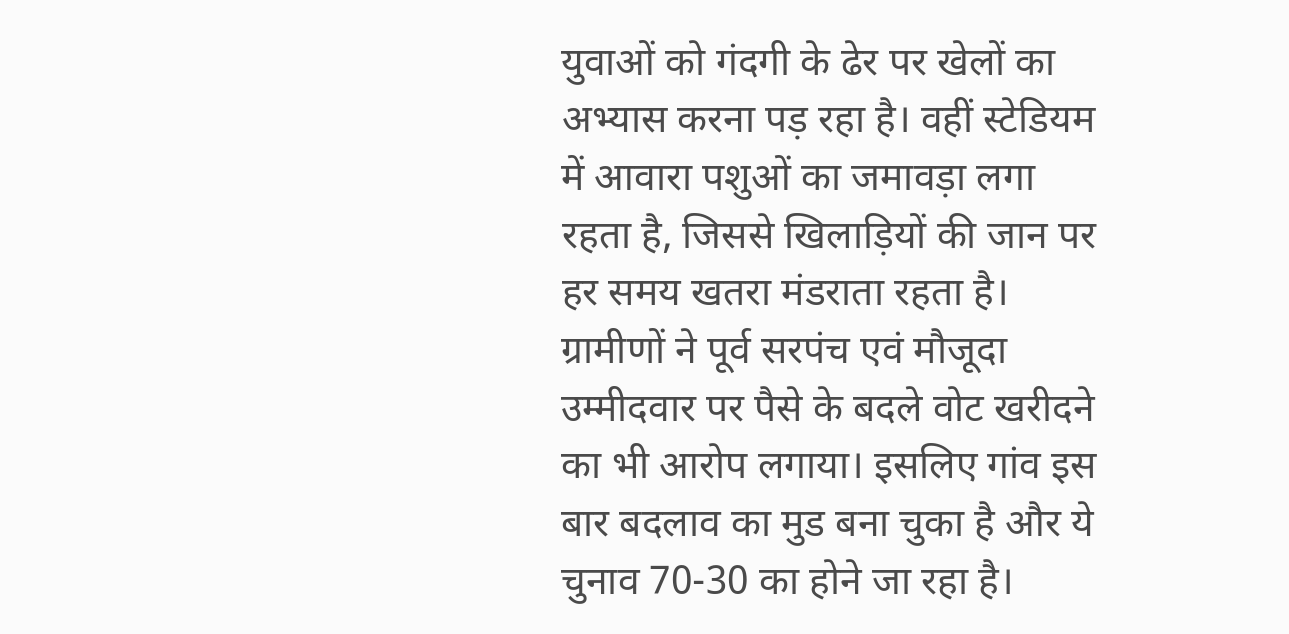युवाओं को गंदगी के ढेर पर खेलों का अभ्यास करना पड़ रहा है। वहीं स्टेडियम में आवारा पशुओं का जमावड़ा लगा रहता है, जिससे खिलाड़ियों की जान पर हर समय खतरा मंडराता रहता है। ग्रामीणों ने पूर्व सरपंच एवं मौजूदा उम्मीदवार पर पैसे के बदले वोट खरीदने का भी आरोप लगाया। इसलिए गांव इस बार बदलाव का मुड बना चुका है और ये चुनाव 70-30 का होने जा रहा है।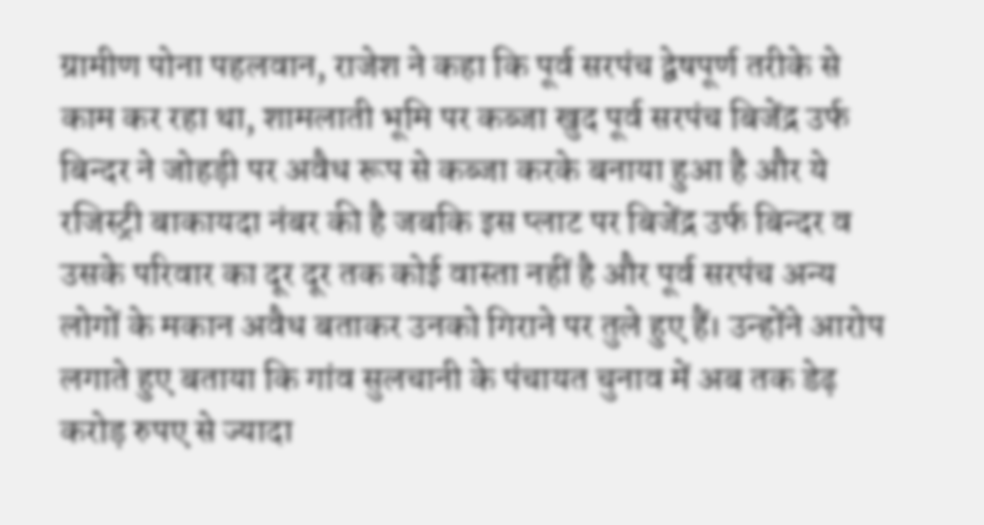ग्रामीण पोना पहलवान, राजेश ने कहा कि पूर्व सरपंच द्वेषपूर्ण तरीके से काम कर रहा था, शामलाती भूमि पर कब्जा खुद पूर्व सरपंच बिजेंद्र उर्फ बिन्दर ने जोहड़ी पर अवैध रूप से कब्जा करके बनाया हुआ है और ये रजिस्ट्री बाकायदा नंबर की है जबकि इस प्लाट पर बिजेंद्र उर्फ बिन्दर व उसके परिवार का दूर दूर तक कोई वास्ता नहीं है और पूर्व सरपंच अन्य लोगों के मकान अवैध बताकर उनको गिराने पर तुले हुए हैं। उन्होंने आरोप लगाते हुए बताया कि गांव सुलचानी के पंचायत चुनाव में अब तक डेढ़ करोड़ रुपए से ज्यादा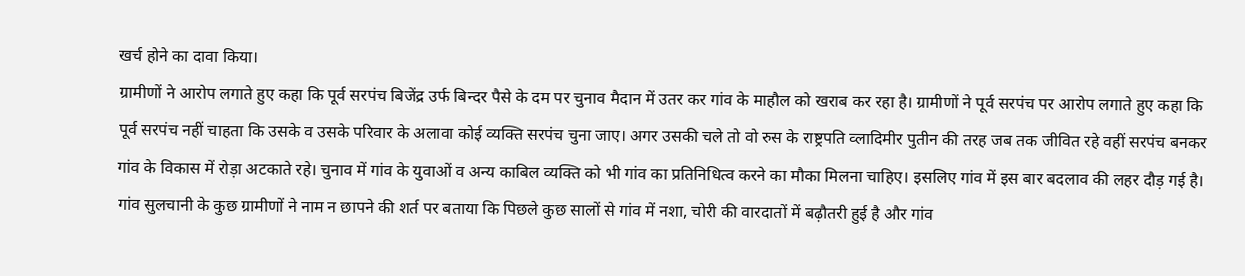खर्च होने का दावा किया।
ग्रामीणों ने आरोप लगाते हुए कहा कि पूर्व सरपंच बिजेंद्र उर्फ बिन्दर पैसे के दम पर चुनाव मैदान में उतर कर गांव के माहौल को खराब कर रहा है। ग्रामीणों ने पूर्व सरपंच पर आरोप लगाते हुए कहा कि पूर्व सरपंच नहीं चाहता कि उसके व उसके परिवार के अलावा कोई व्यक्ति सरपंच चुना जाए। अगर उसकी चले तो वो रुस के राष्ट्रपति व्लादिमीर पुतीन की तरह जब तक जीवित रहे वहीं सरपंच बनकर गांव के विकास में रोड़ा अटकाते रहे। चुनाव में गांव के युवाओं व अन्य काबिल व्यक्ति को भी गांव का प्रतिनिधित्व करने का मौका मिलना चाहिए। इसलिए गांव में इस बार बदलाव की लहर दौड़ गई है।
गांव सुलचानी के कुछ ग्रामीणों ने नाम न छापने की शर्त पर बताया कि पिछले कुछ सालों से गांव में नशा, चोरी की वारदातों में बढ़ौतरी हुई है और गांव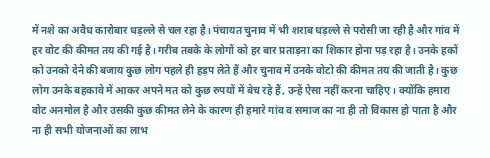में नशे का अवैध कारोबार धड़ल्ले से चल रहा है। पंचायत चुनाव में भी शराब धड़ल्ले से परोसी जा रही है और गांव में हर वोट की कीमत तय की गई है। गरीब तबके के लोगों को हर बार प्रताड़ना का शिकार होना पड़ रहा है। उनके हकों को उनको देने की बजाय कुछ लोग पहले ही हड़प लेते हैं और चुनाव में उनके वोटो की कीमत तय की जाती है। कुछ लोग उनके बहकावे में आकर अपने मत को कुछ रुपयों में बेच रहे हैं, उन्हें ऐसा नहीं करना चाहिए। क्योंकि हमारा वोट अनमोल है और उसकी कुछ कीमत लेने के कारण ही हमारे गांव व समाज का ना ही तो विकास हो पाता है और ना ही सभी योजनाओं का लाभ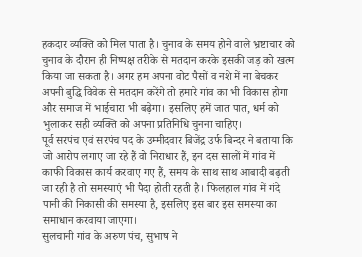हकदार व्यक्ति को मिल पाता है। चुनाव के समय होने वाले भ्रष्टाचार को चुनाव के दौरान ही निष्पक्ष तरीके से मतदान करके इसकी जड़ को खत्म किया जा सकता है। अगर हम अपना वोट पैसों व नशे में ना बेचकर अपनी बुद्धि विवेक से मतदान करेंगे तो हमारे गांव का भी विकास होगा और समाज में भाईचारा भी बढ़ेगा। इसलिए हमें जात पात, धर्म को भुलाकर सही व्यक्ति को अपना प्रतिनिधि चुनना चाहिए।
पूर्व सरपंच एवं सरपंच पद के उम्मीदवार बिजेंद्र उर्फ बिन्दर ने बताया कि जो आरोप लगाए जा रहे हैं वो निराधार हैं, इन दस सालों में गांव में काफी विकास कार्य करवाए गए हैं, समय के साथ साथ आबादी बढ़ती जा रही है तो समस्याएं भी पैदा होती रहती है। फिलहाल गांव में गंदे पानी की निकासी की समस्या है, इसलिए इस बार इस समस्या का समाधान करवाया जाएगा।
सुलचानी गांव के अरुण पंच, सुभाष ने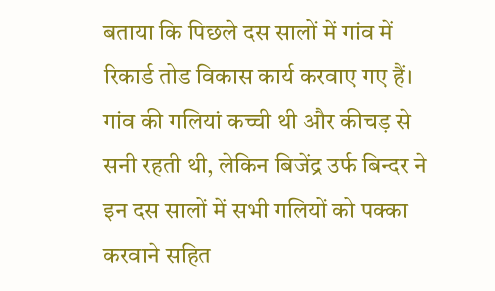बताया कि पिछले दस सालों में गांव में रिकार्ड तोड विकास कार्य करवाए गए हैं। गांव की गलियां कच्ची थी और कीचड़ से सनी रहती थी, लेकिन बिजेंद्र उर्फ बिन्दर ने इन दस सालों में सभी गलियों को पक्का करवाने सहित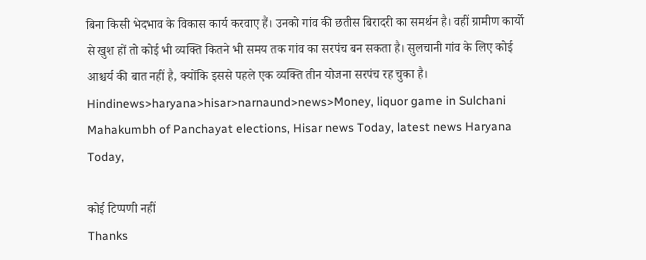बिना किसी भेदभाव के विकास कार्य करवाए हैं। उनको गांव की छतीस बिरादरी का समर्थन है। वहीं ग्रामीण कार्यो से खुश हों तो कोई भी व्यक्ति कितने भी समय तक गांव का सरपंच बन सकता है। सुलचानी गांव के लिए कोई आश्चर्य की बात नहीं है, क्योंकि इससे पहले एक व्यक्ति तीन योजना सरपंच रह चुका है।
Hindinews>haryana>hisar>narnaund>news>Money, liquor game in Sulchani Mahakumbh of Panchayat elections, Hisar news Today, latest news Haryana Today,

कोई टिप्पणी नहीं
Thanks